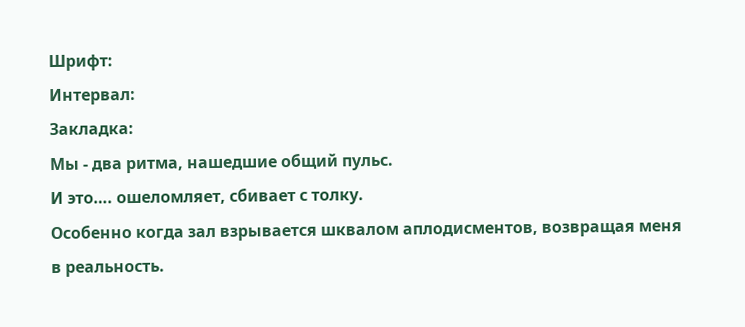Шрифт:
Интервал:
Закладка:
Мы - два ритма, нашедшие общий пульс.
И это…. ошеломляет, сбивает с толку.
Особенно когда зал взрывается шквалом аплодисментов, возвращая меня в реальность.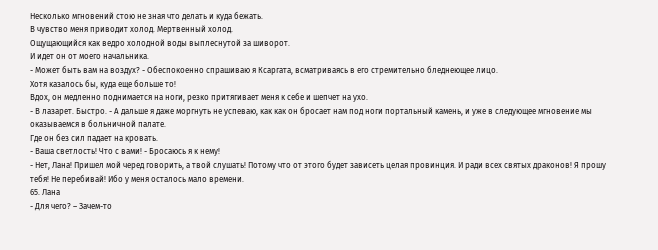Несколько мгновений стою не зная что делать и куда бежать.
В чувство меня приводит холод. Мертвенный холод.
Ощущающийся как ведро холодной воды выплеснутой за шиворот.
И идет он от моего начальника.
- Может быть вам на воздух? - Обеспокоенно спрашиваю я Ксаргата, всматриваясь в его стремительно бледнеющее лицо.
Хотя казалось бы, куда еще больше то!
Вдох, он медленно поднимается на ноги, резко притягивает меня к себе и шепчет на ухо.
- В лазарет. Быстро. - А дальше я даже моргнуть не успеваю, как как он бросает нам под ноги портальный камень, и уже в следующее мгновение мы оказываемся в больничной палате.
Где он без сил падает на кровать.
- Ваша светлость! Что с вами! - Бросаюсь я к нему!
- Нет, Лана! Пришел мой черед говорить, а твой слушать! Потому что от этого будет зависеть целая провинция. И ради всех святых драконов! Я прошу тебя! Не перебивай! Ибо у меня осталось мало времени.
65. Лана
- Для чего? – Зачем-то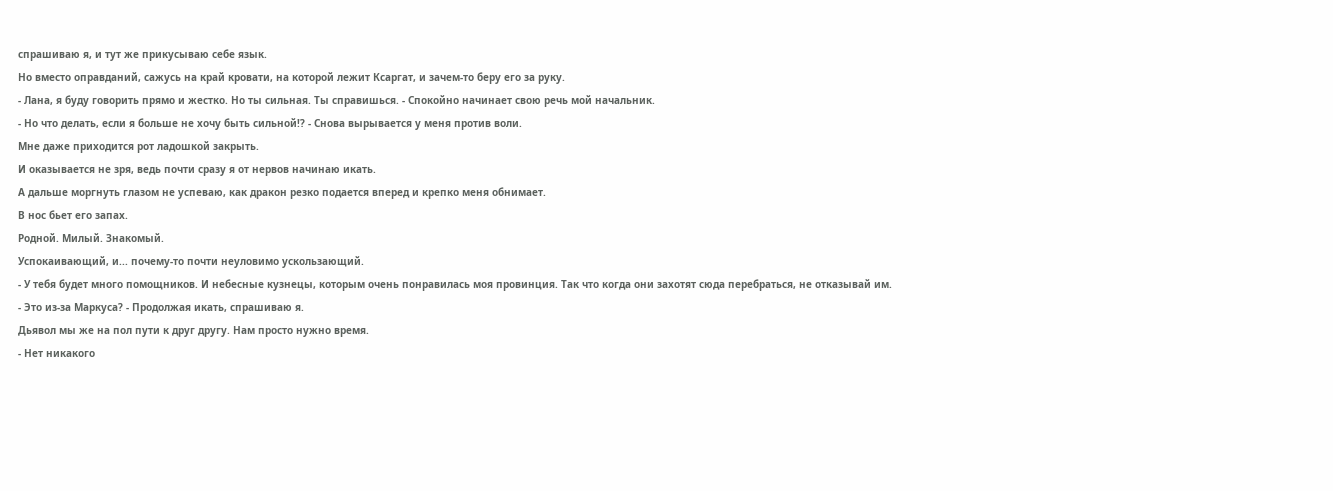спрашиваю я, и тут же прикусываю себе язык.
Но вместо оправданий, сажусь на край кровати, на которой лежит Ксаргат, и зачем-то беру его за руку.
- Лана, я буду говорить прямо и жестко. Но ты сильная. Ты справишься. - Спокойно начинает свою речь мой начальник.
- Но что делать, если я больше не хочу быть сильной!? - Снова вырывается у меня против воли.
Мне даже приходится рот ладошкой закрыть.
И оказывается не зря, ведь почти сразу я от нервов начинаю икать.
А дальше моргнуть глазом не успеваю, как дракон резко подается вперед и крепко меня обнимает.
В нос бьет его запах.
Родной. Милый. Знакомый.
Успокаивающий, и... почему-то почти неуловимо ускользающий.
- У тебя будет много помощников. И небесные кузнецы, которым очень понравилась моя провинция. Так что когда они захотят сюда перебраться, не отказывай им.
- Это из-за Маркуса? - Продолжая икать, спрашиваю я.
Дьявол мы же на пол пути к друг другу. Нам просто нужно время.
- Нет никакого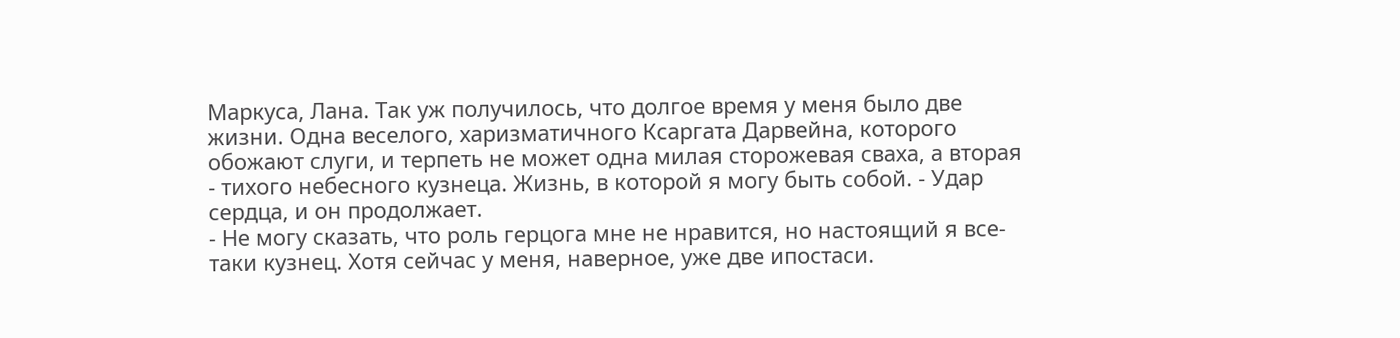Маркуса, Лана. Так уж получилось, что долгое время у меня было две жизни. Одна веселого, харизматичного Ксаргата Дарвейна, которого обожают слуги, и терпеть не может одна милая сторожевая сваха, а вторая - тихого небесного кузнеца. Жизнь, в которой я могу быть собой. - Удар сердца, и он продолжает.
- Не могу сказать, что роль герцога мне не нравится, но настоящий я все-таки кузнец. Хотя сейчас у меня, наверное, уже две ипостаси.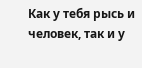Как у тебя рысь и человек, так и у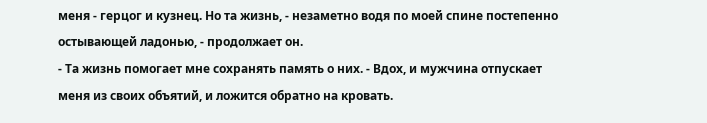меня - герцог и кузнец. Но та жизнь, - незаметно водя по моей спине постепенно остывающей ладонью, - продолжает он.
- Та жизнь помогает мне сохранять память о них. - Вдох, и мужчина отпускает меня из своих объятий, и ложится обратно на кровать.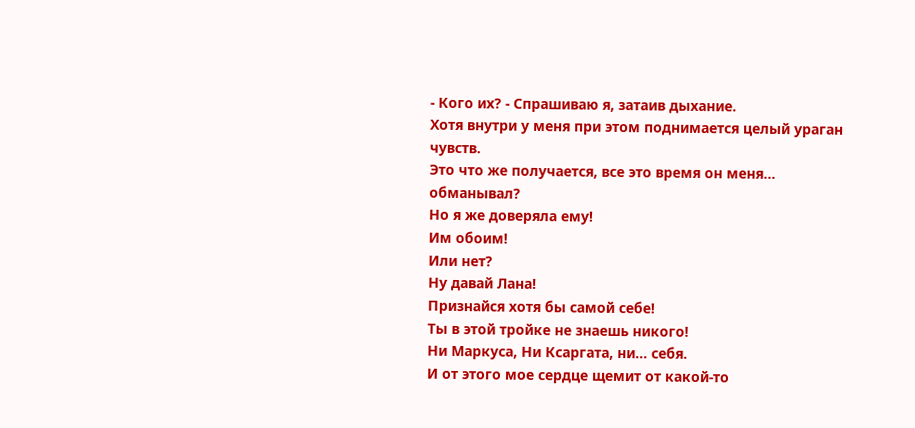- Кого их? - Спрашиваю я, затаив дыхание.
Хотя внутри у меня при этом поднимается целый ураган чувств.
Это что же получается, все это время он меня… обманывал?
Но я же доверяла ему!
Им обоим!
Или нет?
Ну давай Лана!
Признайся хотя бы самой себе!
Ты в этой тройке не знаешь никого!
Ни Маркуса, Ни Ксаргата, ни… себя.
И от этого мое сердце щемит от какой-то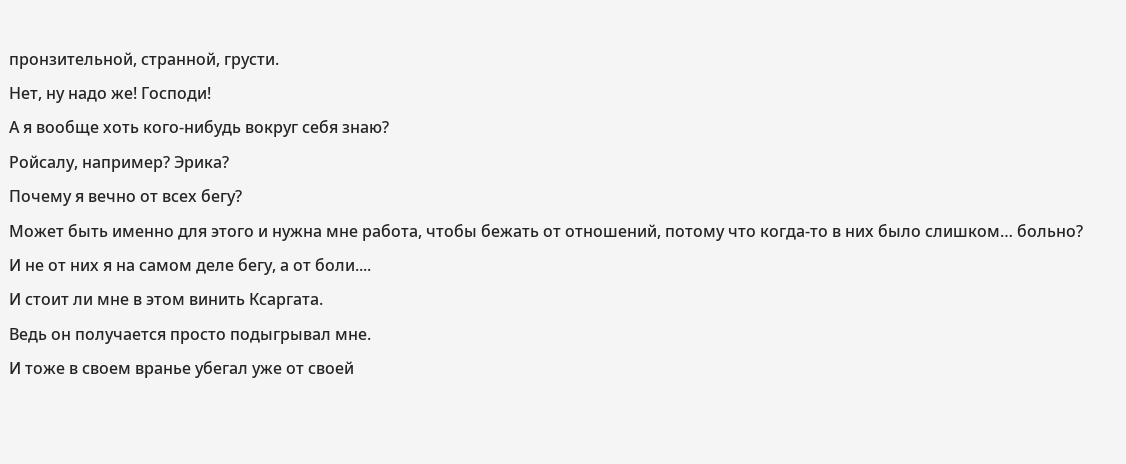пронзительной, странной, грусти.
Нет, ну надо же! Господи!
А я вообще хоть кого-нибудь вокруг себя знаю?
Ройсалу, например? Эрика?
Почему я вечно от всех бегу?
Может быть именно для этого и нужна мне работа, чтобы бежать от отношений, потому что когда-то в них было слишком… больно?
И не от них я на самом деле бегу, а от боли....
И стоит ли мне в этом винить Ксаргата.
Ведь он получается просто подыгрывал мне.
И тоже в своем вранье убегал уже от своей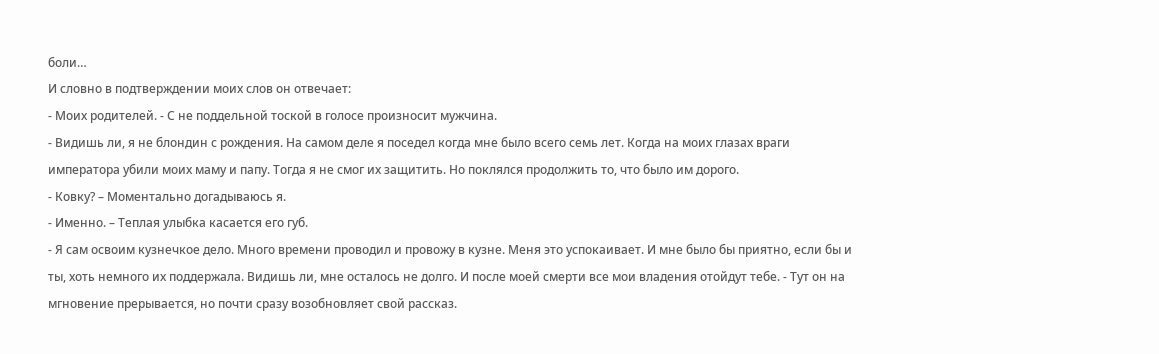боли…
И словно в подтверждении моих слов он отвечает:
- Моих родителей. - С не поддельной тоской в голосе произносит мужчина.
- Видишь ли, я не блондин с рождения. На самом деле я поседел когда мне было всего семь лет. Когда на моих глазах враги императора убили моих маму и папу. Тогда я не смог их защитить. Но поклялся продолжить то, что было им дорого.
- Ковку? – Моментально догадываюсь я.
- Именно. – Теплая улыбка касается его губ.
- Я сам освоим кузнечкое дело. Много времени проводил и провожу в кузне. Меня это успокаивает. И мне было бы приятно, если бы и ты, хоть немного их поддержала. Видишь ли, мне осталось не долго. И после моей смерти все мои владения отойдут тебе. - Тут он на мгновение прерывается, но почти сразу возобновляет свой рассказ.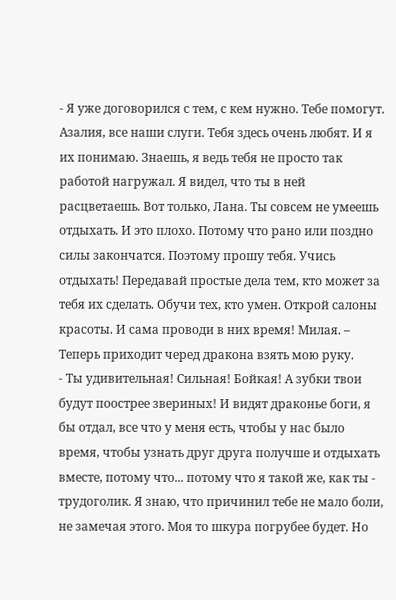- Я уже договорился с тем, с кем нужно. Тебе помогут. Азалия, все наши слуги. Тебя здесь очень любят. И я их понимаю. Знаешь, я ведь тебя не просто так работой нагружал. Я видел, что ты в ней расцветаешь. Вот только, Лана. Ты совсем не умеешь отдыхать. И это плохо. Потому что рано или поздно силы закончатся. Поэтому прошу тебя. Учись отдыхать! Передавай простые дела тем, кто может за тебя их сделать. Обучи тех, кто умен. Открой салоны красоты. И сама проводи в них время! Милая. – Теперь приходит черед дракона взять мою руку.
- Ты удивительная! Сильная! Бойкая! А зубки твои будут поострее звериных! И видят драконье боги, я бы отдал, все что у меня есть, чтобы у нас было время, чтобы узнать друг друга получше и отдыхать вместе, потому что... потому что я такой же, как ты - трудоголик. Я знаю, что причинил тебе не мало боли, не замечая этого. Моя то шкура погрубее будет. Но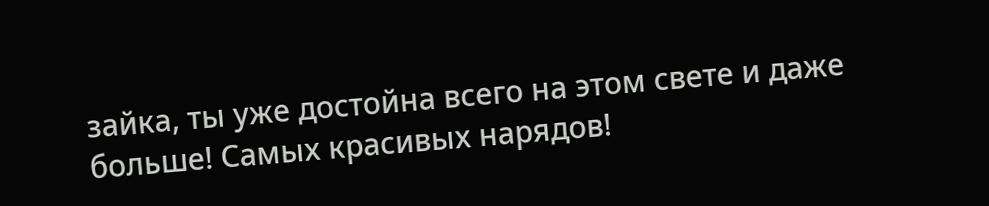зайка, ты уже достойна всего на этом свете и даже больше! Самых красивых нарядов!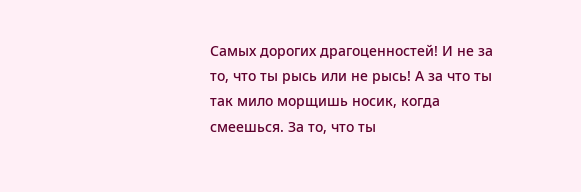Самых дорогих драгоценностей! И не за то, что ты рысь или не рысь! А за что ты так мило морщишь носик, когда смеешься. За то, что ты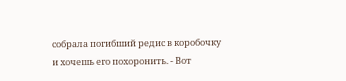собрала погибший редис в коробочку и хочешь его похоронить. - Вот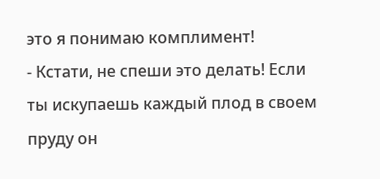это я понимаю комплимент!
- Кстати, не спеши это делать! Если ты искупаешь каждый плод в своем пруду он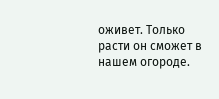оживет. Только расти он сможет в нашем огороде.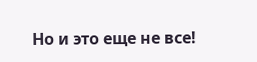Но и это еще не все!